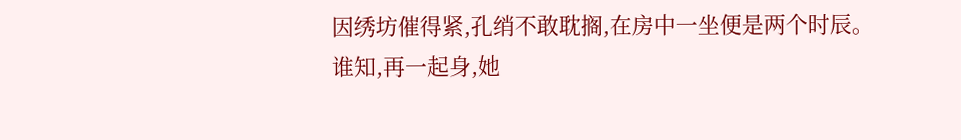因绣坊催得紧,孔绡不敢耽搁,在房中一坐便是两个时辰。
谁知,再一起身,她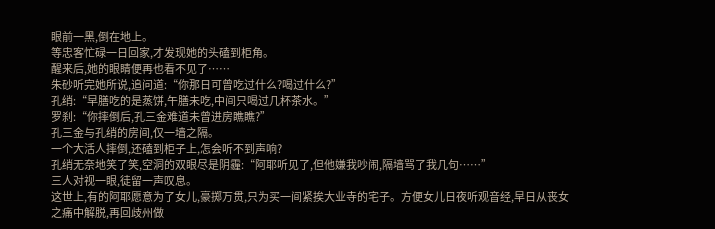眼前一黑,倒在地上。
等忠客忙碌一日回家,才发现她的头磕到柜角。
醒来后,她的眼睛便再也看不见了……
朱砂听完她所说,追问道:“你那日可曾吃过什么?喝过什么?”
孔绡:“早膳吃的是蒸饼,午膳未吃,中间只喝过几杯茶水。”
罗刹:“你摔倒后,孔三金难道未曾进房瞧瞧?”
孔三金与孔绡的房间,仅一墙之隔。
一个大活人摔倒,还磕到柜子上,怎会听不到声响?
孔绡无奈地笑了笑,空洞的双眼尽是阴霾:“阿耶听见了,但他嫌我吵闹,隔墙骂了我几句……”
三人对视一眼,徒留一声叹息。
这世上,有的阿耶愿意为了女儿,豪掷万贯,只为买一间紧挨大业寺的宅子。方便女儿日夜听观音经,早日从丧女之痛中解脱,再回歧州做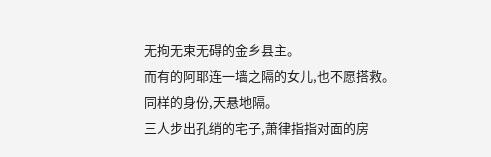无拘无束无碍的金乡县主。
而有的阿耶连一墙之隔的女儿,也不愿搭救。
同样的身份,天悬地隔。
三人步出孔绡的宅子,萧律指指对面的房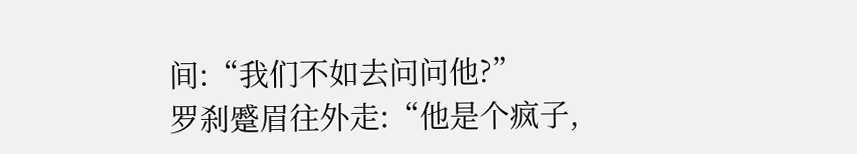间:“我们不如去问问他?”
罗刹蹙眉往外走:“他是个疯子,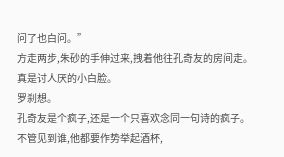问了也白问。”
方走两步,朱砂的手伸过来,拽着他往孔奇友的房间走。
真是讨人厌的小白脸。
罗刹想。
孔奇友是个疯子,还是一个只喜欢念同一句诗的疯子。
不管见到谁,他都要作势举起酒杯,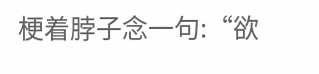梗着脖子念一句:“欲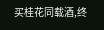买桂花同载酒,终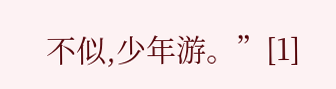不似,少年游。”[1]